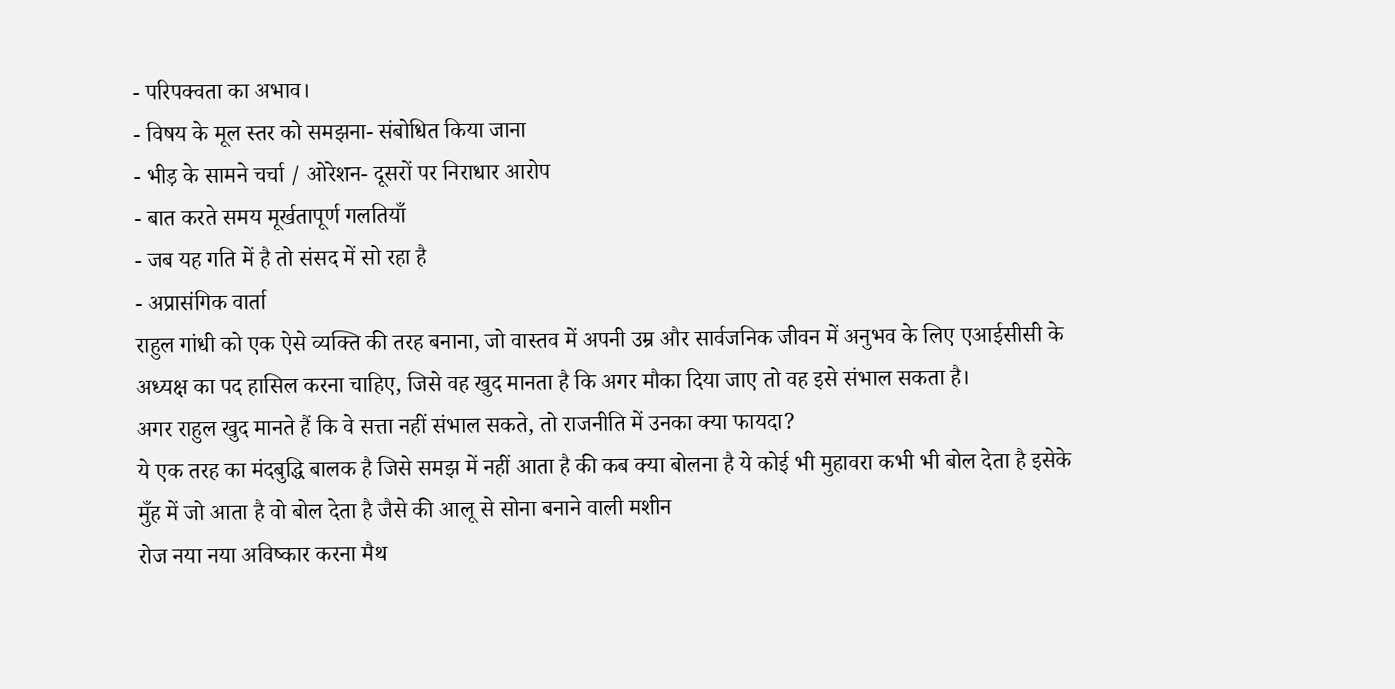- परिपक्वता का अभाव।
- विषय के मूल स्तर को समझना- संबोधित किया जाना
- भीड़ के सामने चर्चा / ओरेशन- दूसरों पर निराधार आरोप
- बात करते समय मूर्खतापूर्ण गलतियाँ
- जब यह गति में है तो संसद में सो रहा है
- अप्रासंगिक वार्ता
राहुल गांधी को एक ऐसे व्यक्ति की तरह बनाना, जो वास्तव में अपनी उम्र और सार्वजनिक जीवन में अनुभव के लिए एआईसीसी के अध्यक्ष का पद हासिल करना चाहिए, जिसे वह खुद मानता है कि अगर मौका दिया जाए तो वह इसे संभाल सकता है।
अगर राहुल खुद मानते हैं कि वे सत्ता नहीं संभाल सकते, तो राजनीति में उनका क्या फायदा?
ये एक तरह का मंदबुद्धि बालक है जिसे समझ में नहीं आता है की कब क्या बोलना है ये कोई भी मुहावरा कभी भी बोल देता है इसेके मुँह में जो आता है वो बोल देता है जैसे की आलू से सोना बनाने वाली मशीन
रोज नया नया अविष्कार करना मैथ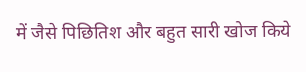में जैसे पिछितिश और बहुत सारी खोज किये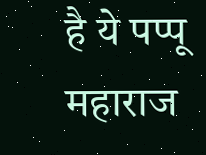है ये पप्पू महाराज